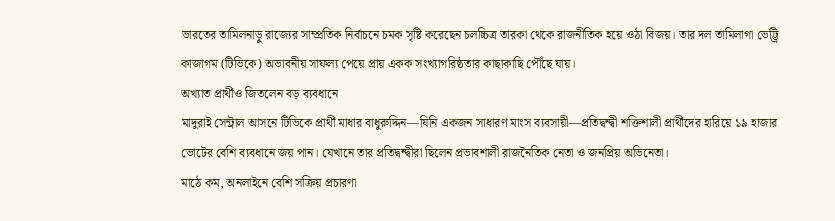ভারতের তামিলনাড়ু রাজ্যের সাম্প্রতিক নির্বাচনে চমক সৃষ্টি করেছেন চলচ্চিত্র তারকা থেকে রাজনীতিক হয়ে ওঠা বিজয়। তার দল তামিলাগা ভেট্ট্রি কাজাগম (টিভিকে) অভাবনীয় সাফল্য পেয়ে প্রায় একক সংখ্যাগরিষ্ঠতার কাছাকাছি পৌঁছে যায়।
অখ্যাত প্রার্থীও জিতলেন বড় ব্যবধানে
মাদুরাই সেন্ট্রাল আসনে টিভিকে প্রার্থী মাধার বাধুরুদ্দিন—যিনি একজন সাধারণ মাংস ব্যবসায়ী—প্রতিদ্বন্দ্বী শক্তিশালী প্রার্থীদের হারিয়ে ১৯ হাজার ভোটের বেশি ব্যবধানে জয় পান। যেখানে তার প্রতিদ্বন্দ্বীরা ছিলেন প্রভাবশালী রাজনৈতিক নেতা ও জনপ্রিয় অভিনেতা।
মাঠে কম, অনলাইনে বেশি সক্রিয় প্রচারণা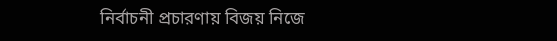নির্বাচনী প্রচারণায় বিজয় নিজে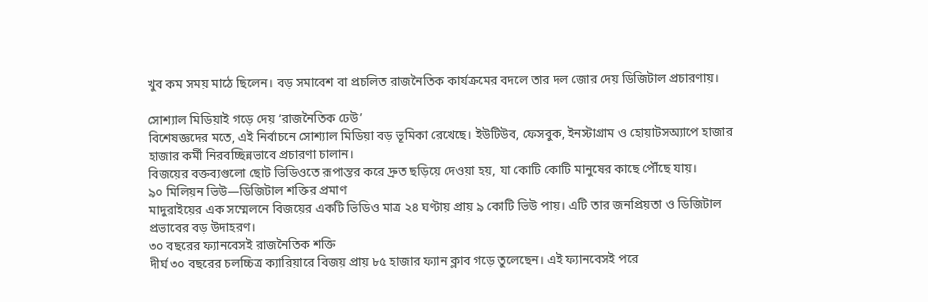খুব কম সময় মাঠে ছিলেন। বড় সমাবেশ বা প্রচলিত রাজনৈতিক কার্যক্রমের বদলে তার দল জোর দেয় ডিজিটাল প্রচারণায়।

সোশ্যাল মিডিয়াই গড়ে দেয় ‘রাজনৈতিক ঢেউ’
বিশেষজ্ঞদের মতে, এই নির্বাচনে সোশ্যাল মিডিয়া বড় ভূমিকা রেখেছে। ইউটিউব, ফেসবুক, ইনস্টাগ্রাম ও হোয়াটসঅ্যাপে হাজার হাজার কর্মী নিরবচ্ছিন্নভাবে প্রচারণা চালান।
বিজয়ের বক্তব্যগুলো ছোট ভিডিওতে রূপান্তর করে দ্রুত ছড়িয়ে দেওয়া হয়, যা কোটি কোটি মানুষের কাছে পৌঁছে যায়।
৯০ মিলিয়ন ভিউ—ডিজিটাল শক্তির প্রমাণ
মাদুরাইয়ের এক সম্মেলনে বিজয়ের একটি ভিডিও মাত্র ২৪ ঘণ্টায় প্রায় ৯ কোটি ভিউ পায়। এটি তার জনপ্রিয়তা ও ডিজিটাল প্রভাবের বড় উদাহরণ।
৩০ বছরের ফ্যানবেসই রাজনৈতিক শক্তি
দীর্ঘ ৩০ বছরের চলচ্চিত্র ক্যারিয়ারে বিজয় প্রায় ৮৫ হাজার ফ্যান ক্লাব গড়ে তুলেছেন। এই ফ্যানবেসই পরে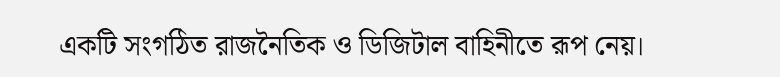একটি সংগঠিত রাজনৈতিক ও ডিজিটাল বাহিনীতে রূপ নেয়।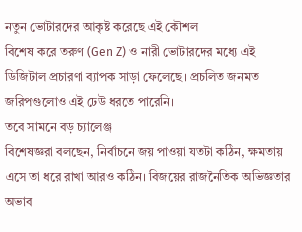নতুন ভোটারদের আকৃষ্ট করেছে এই কৌশল
বিশেষ করে তরুণ (Gen Z) ও নারী ভোটারদের মধ্যে এই ডিজিটাল প্রচারণা ব্যাপক সাড়া ফেলেছে। প্রচলিত জনমত জরিপগুলোও এই ঢেউ ধরতে পারেনি।
তবে সামনে বড় চ্যালেঞ্জ
বিশেষজ্ঞরা বলছেন, নির্বাচনে জয় পাওয়া যতটা কঠিন, ক্ষমতায় এসে তা ধরে রাখা আরও কঠিন। বিজয়ের রাজনৈতিক অভিজ্ঞতার অভাব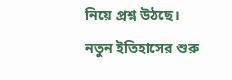নিয়ে প্রশ্ন উঠছে।
নতুন ইতিহাসের শুরু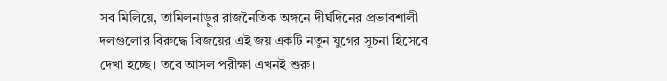সব মিলিয়ে, তামিলনাড়ুর রাজনৈতিক অঙ্গনে দীর্ঘদিনের প্রভাবশালী দলগুলোর বিরুদ্ধে বিজয়ের এই জয় একটি নতুন যুগের সূচনা হিসেবে দেখা হচ্ছে। তবে আসল পরীক্ষা এখনই শুরু।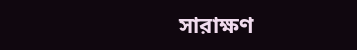সারাক্ষণ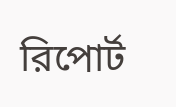রিপোর্ট